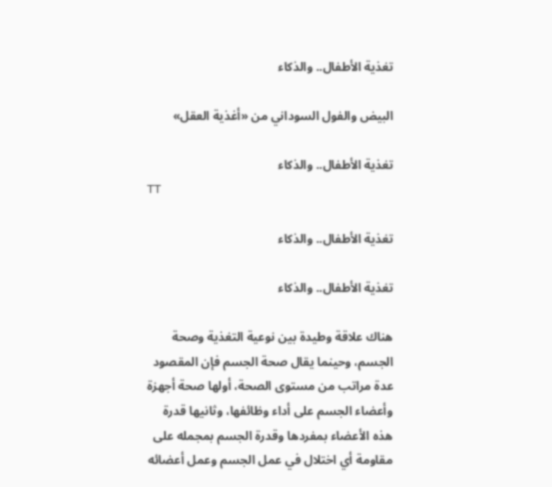تغذية الأطفال.. والذكاء

البيض والفول السوداني من «أغذية العقل»

تغذية الأطفال.. والذكاء
TT

تغذية الأطفال.. والذكاء

تغذية الأطفال.. والذكاء

هناك علاقة وطيدة بين نوعية التغذية وصحة الجسم، وحينما يقال صحة الجسم فإن المقصود عدة مراتب من مستوى الصحة، أولها صحة أجهزة وأعضاء الجسم على أداء وظائفها، وثانيها قدرة هذه الأعضاء بمفردها وقدرة الجسم بمجمله على مقاومة أي اختلال في عمل الجسم وعمل أعضائه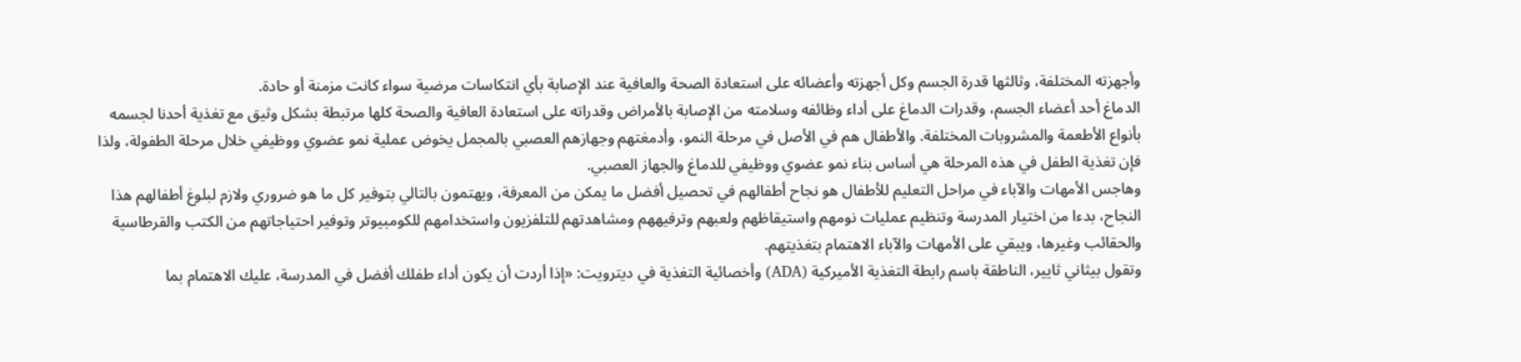وأجهزته المختلفة، وثالثها قدرة الجسم وكل أجهزته وأعضائه على استعادة الصحة والعافية عند الإصابة بأي انتكاسات مرضية سواء كانت مزمنة أو حادة.
الدماغ أحد أعضاء الجسم، وقدرات الدماغ على أداء وظائفه وسلامته من الإصابة بالأمراض وقدراته على استعادة العافية والصحة كلها مرتبطة بشكل وثيق مع تغذية أحدنا لجسمه بأنواع الأطعمة والمشروبات المختلفة. والأطفال هم في الأصل في مرحلة النمو، وأدمغتهم وجهازهم العصبي بالمجمل يخوض عملية نمو عضوي ووظيفي خلال مرحلة الطفولة، ولذا فإن تغذية الطفل في هذه المرحلة هي أساس بناء نمو عضوي ووظيفي للدماغ والجهاز العصبي.
وهاجس الأمهات والآباء في مراحل التعليم للأطفال هو نجاح أطفالهم في تحصيل أفضل ما يمكن من المعرفة، ويهتمون بالتالي بتوفير كل ما هو ضروري ولازم لبلوغ أطفالهم هذا النجاح، بدءا من اختيار المدرسة وتنظيم عمليات نومهم واستيقاظهم ولعبهم وترفيههم ومشاهدتهم للتلفزيون واستخدامهم للكومبيوتر وتوفير احتياجاتهم من الكتب والقرطاسية والحقائب وغيرها، ويبقي على الأمهات والآباء الاهتمام بتغذيتهم.
وتقول بيثاني ثايير، الناطقة باسم رابطة التغذية الأميركية (ADA) وأخصائية التغذية في ديترويت: «إذا أردت أن يكون أداء طفلك أفضل في المدرسة، عليك الاهتمام بما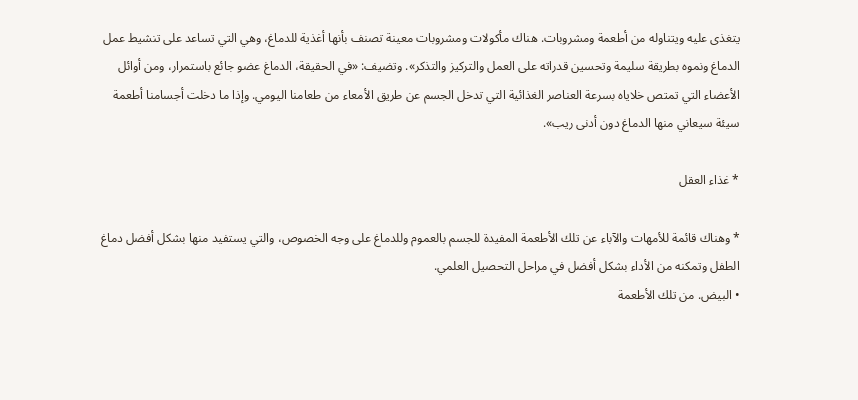يتغذى عليه ويتناوله من أطعمة ومشروبات. هناك مأكولات ومشروبات معينة تصنف بأنها أغذية للدماغ، وهي التي تساعد على تنشيط عمل الدماغ ونموه بطريقة سليمة وتحسين قدراته على العمل والتركيز والتذكر». وتضيف: «في الحقيقة، الدماغ عضو جائع باستمرار، ومن أوائل الأعضاء التي تمتص خلاياه بسرعة العناصر الغذائية التي تدخل الجسم عن طريق الأمعاء من طعامنا اليومي. وإذا ما دخلت أجسامنا أطعمة سيئة سيعاني منها الدماغ دون أدنى ريب».

* غذاء العقل

* وهناك قائمة للأمهات والآباء عن تلك الأطعمة المفيدة للجسم بالعموم وللدماغ على وجه الخصوص، والتي يستفيد منها بشكل أفضل دماغ الطفل وتمكنه من الأداء بشكل أفضل في مراحل التحصيل العلمي.
• البيض. من تلك الأطعمة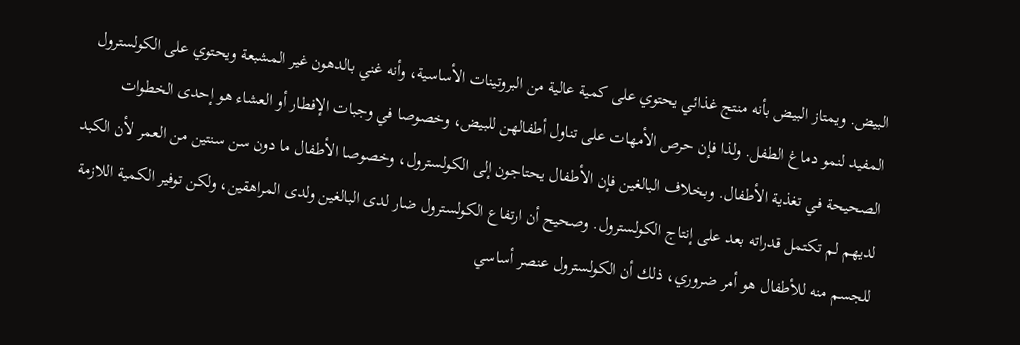البيض. ويمتاز البيض بأنه منتج غذائي يحتوي على كمية عالية من البروتينات الأساسية، وأنه غني بالدهون غير المشبعة ويحتوي على الكولسترول المفيد لنمو دماغ الطفل. ولذا فإن حرص الأمهات على تناول أطفالهن للبيض، وخصوصا في وجبات الإفطار أو العشاء هو إحدى الخطوات الصحيحة في تغذية الأطفال. وبخلاف البالغين فإن الأطفال يحتاجون إلى الكولسترول، وخصوصا الأطفال ما دون سن سنتين من العمر لأن الكبد لديهم لم تكتمل قدراته بعد على إنتاج الكولسترول. وصحيح أن ارتفاع الكولسترول ضار لدى البالغين ولدى المراهقين، ولكن توفير الكمية اللازمة للجسم منه للأطفال هو أمر ضروري، ذلك أن الكولسترول عنصر أساسي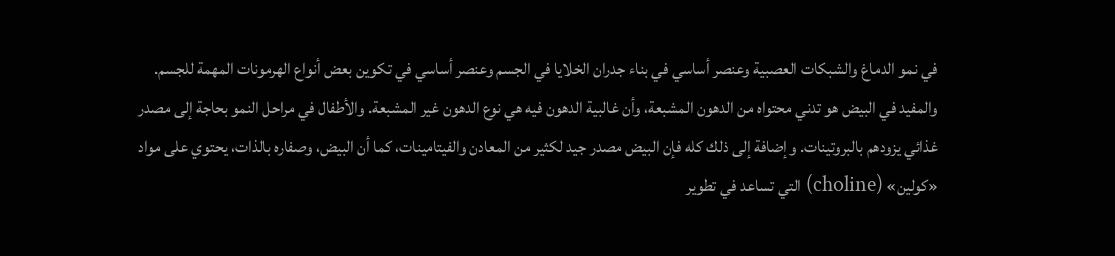في نمو الدماغ والشبكات العصبية وعنصر أساسي في بناء جدران الخلايا في الجسم وعنصر أساسي في تكوين بعض أنواع الهرمونات المهمة للجسم. والمفيد في البيض هو تدني محتواه من الدهون المشبعة، وأن غالبية الدهون فيه هي نوع الدهون غير المشبعة. والأطفال في مراحل النمو بحاجة إلى مصدر غذائي يزودهم بالبروتينات. وإضافة إلى ذلك كله فإن البيض مصدر جيد لكثير من المعادن والفيتامينات، كما أن البيض، وصفاره بالذات، يحتوي على مواد «كولين» (choline) التي تساعد في تطوير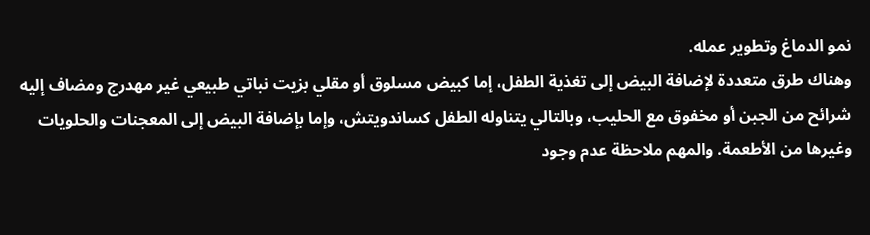نمو الدماغ وتطوير عمله.
وهناك طرق متعددة لإضافة البيض إلى تغذية الطفل، إما كبيض مسلوق أو مقلي بزيت نباتي طبيعي غير مهدرج ومضاف إليه شرائح من الجبن أو مخفوق مع الحليب، وبالتالي يتناوله الطفل كساندويتش، وإما بإضافة البيض إلى المعجنات والحلويات وغيرها من الأطعمة. والمهم ملاحظة عدم وجود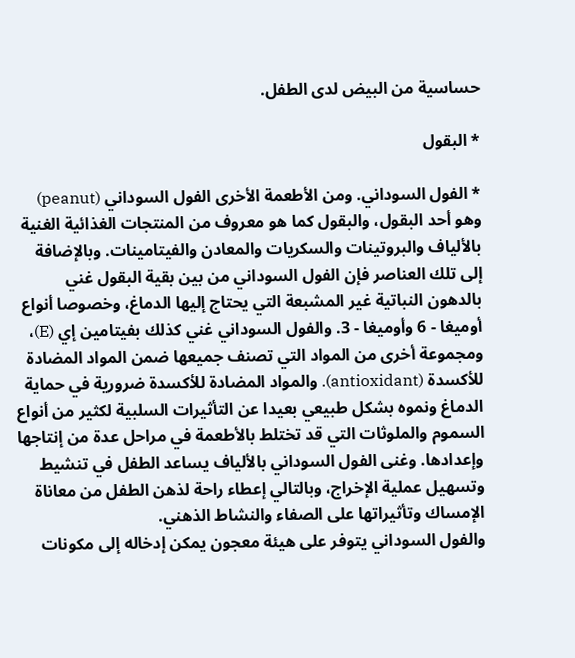حساسية من البيض لدى الطفل.

* البقول

* الفول السوداني. ومن الأطعمة الأخرى الفول السوداني (peanut) وهو أحد البقول، والبقول كما هو معروف من المنتجات الغذائية الغنية بالألياف والبروتينات والسكريات والمعادن والفيتامينات. وبالإضافة إلى تلك العناصر فإن الفول السوداني من بين بقية البقول غني بالدهون النباتية غير المشبعة التي يحتاج إليها الدماغ، وخصوصا أنواع أوميغا - 6 وأوميغا - 3. والفول السوداني غني كذلك بفيتامين إي (E)، ومجموعة أخرى من المواد التي تصنف جميعها ضمن المواد المضادة للأكسدة (antioxidant). والمواد المضادة للأكسدة ضرورية في حماية الدماغ ونموه بشكل طبيعي بعيدا عن التأثيرات السلبية لكثير من أنواع السموم والملوثات التي قد تختلط بالأطعمة في مراحل عدة من إنتاجها وإعدادها. وغنى الفول السوداني بالألياف يساعد الطفل في تنشيط وتسهيل عملية الإخراج، وبالتالي إعطاء راحة لذهن الطفل من معاناة الإمساك وتأثيراتها على الصفاء والنشاط الذهني.
والفول السوداني يتوفر على هيئة معجون يمكن إدخاله إلى مكونات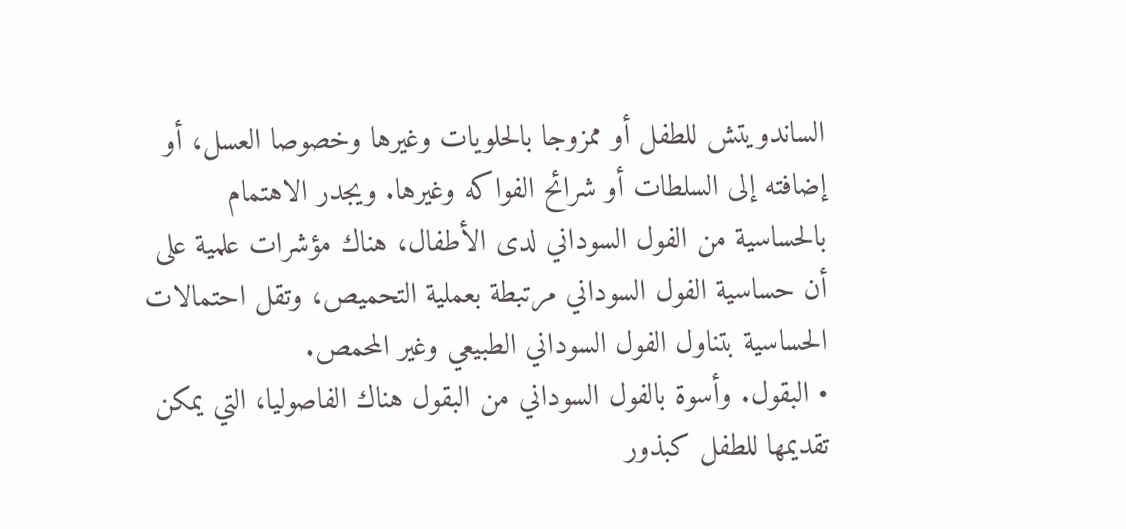الساندويتش للطفل أو ممزوجا بالحلويات وغيرها وخصوصا العسل، أو إضافته إلى السلطات أو شرائح الفواكه وغيرها. ويجدر الاهتمام بالحساسية من الفول السوداني لدى الأطفال، هناك مؤشرات علمية على أن حساسية الفول السوداني مرتبطة بعملية التحميص، وتقل احتمالات الحساسية بتناول الفول السوداني الطبيعي وغير المحمص.
• البقول. وأسوة بالفول السوداني من البقول هناك الفاصوليا، التي يمكن تقديمها للطفل كبذور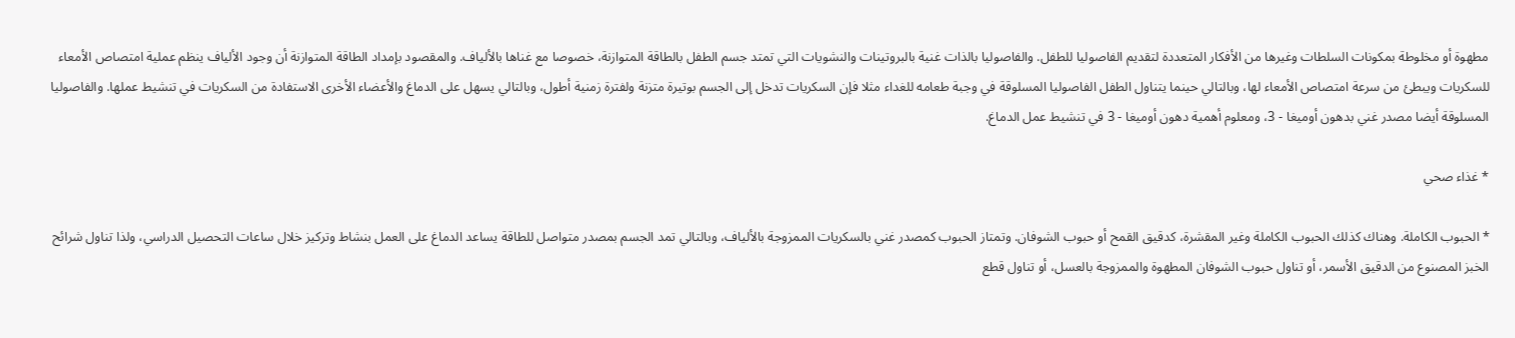مطهوة أو مخلوطة بمكونات السلطات وغيرها من الأفكار المتعددة لتقديم الفاصوليا للطفل. والفاصوليا بالذات غنية بالبروتينات والنشويات التي تمتد جسم الطفل بالطاقة المتوازنة، خصوصا مع غناها بالألياف. والمقصود بإمداد الطاقة المتوازنة أن وجود الألياف ينظم عملية امتصاص الأمعاء للسكريات ويبطئ من سرعة امتصاص الأمعاء لها، وبالتالي حينما يتناول الطفل الفاصوليا المسلوقة في وجبة طعامه للغداء مثلا فإن السكريات تدخل إلى الجسم بوتيرة متزنة ولفترة زمنية أطول، وبالتالي يسهل على الدماغ والأعضاء الأخرى الاستفادة من السكريات في تنشيط عملها. والفاصوليا المسلوقة أيضا مصدر غني بدهون أوميغا - 3، ومعلوم أهمية دهون أوميغا - 3 في تنشيط عمل الدماغ.

* غذاء صحي

* الحبوب الكاملة. وهناك كذلك الحبوب الكاملة وغير المقشرة، كدقيق القمح أو حبوب الشوفان. وتمتاز الحبوب كمصدر غني بالسكريات الممزوجة بالألياف، وبالتالي تمد الجسم بمصدر متواصل للطاقة يساعد الدماغ على العمل بنشاط وتركيز خلال ساعات التحصيل الدراسي، ولذا تناول شرائح الخبز المصنوع من الدقيق الأسمر، أو تناول حبوب الشوفان المطهوة والممزوجة بالعسل، أو تناول قطع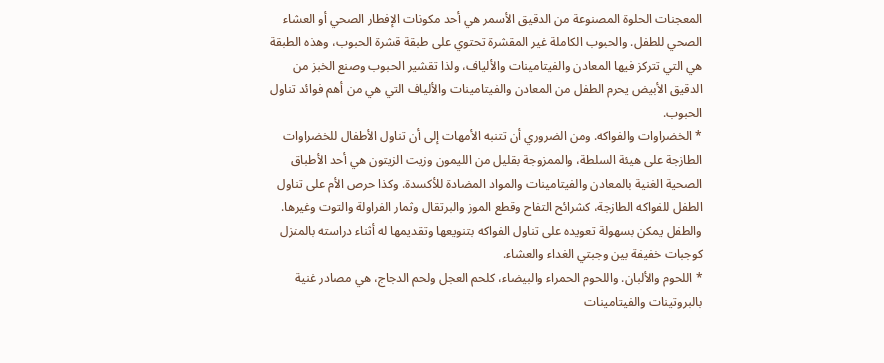المعجنات الحلوة المصنوعة من الدقيق الأسمر هي أحد مكونات الإفطار الصحي أو العشاء الصحي للطفل. والحبوب الكاملة غير المقشرة تحتوي على طبقة قشرة الحبوب، وهذه الطبقة هي التي تتركز فيها المعادن والفيتامينات والألياف، ولذا تقشير الحبوب وصنع الخبز من الدقيق الأبيض يحرم الطفل من المعادن والفيتامينات والألياف التي هي من أهم فوائد تناول الحبوب.
* الخضراوات والفواكه. ومن الضروري أن تتنبه الأمهات إلى أن تناول الأطفال للخضراوات الطازجة على هيئة السلطة، والممزوجة بقليل من الليمون وزيت الزيتون هي أحد الأطباق الصحية الغنية بالمعادن والفيتامينات والمواد المضادة للأكسدة. وكذا حرص الأم على تناول الطفل للفواكه الطازجة، كشرائح التفاح وقطع الموز والبرتقال وثمار الفراولة والتوت وغيرها. والطفل يمكن بسهولة تعويده على تناول الفواكه بتنويعها وتقديمها له أثناء دراسته بالمنزل كوجبات خفيفة بين وجبتي الغداء والعشاء.
* اللحوم والألبان. واللحوم الحمراء والبيضاء، كلحم العجل ولحم الدجاج، هي مصادر غنية بالبروتينات والفيتامينات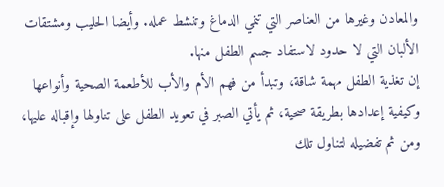والمعادن وغيرها من العناصر التي تنمي الدماغ وتنشط عمله. وأيضا الحليب ومشتقات الألبان التي لا حدود لاستفاد جسم الطفل منها.
إن تغذية الطفل مهمة شاقة، وتبدأ من فهم الأم والأب للأطعمة الصحية وأنواعها وكيفية إعدادها بطريقة صحية، ثم يأتي الصبر في تعويد الطفل على تناولها وإقباله عليها، ومن ثم تفضيله لتناول تلك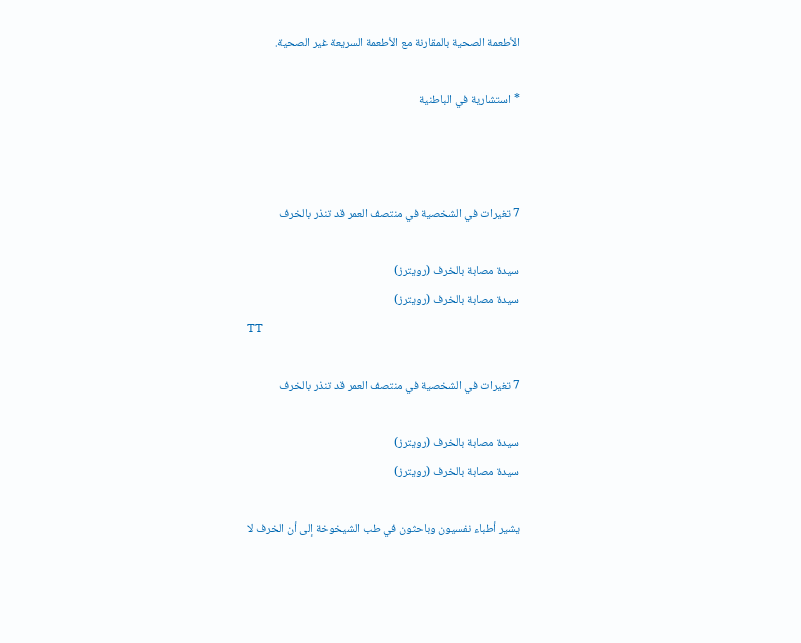الأطعمة الصحية بالمقارنة مع الأطعمة السريعة غير الصحية.

* استشارية في الباطنية



7 تغيرات في الشخصية في منتصف العمر قد تنذر بالخرف

سيدة مصابة بالخرف (رويترز)
سيدة مصابة بالخرف (رويترز)
TT

7 تغيرات في الشخصية في منتصف العمر قد تنذر بالخرف

سيدة مصابة بالخرف (رويترز)
سيدة مصابة بالخرف (رويترز)

يشير أطباء نفسيون وباحثون في طب الشيخوخة إلى أن الخرف لا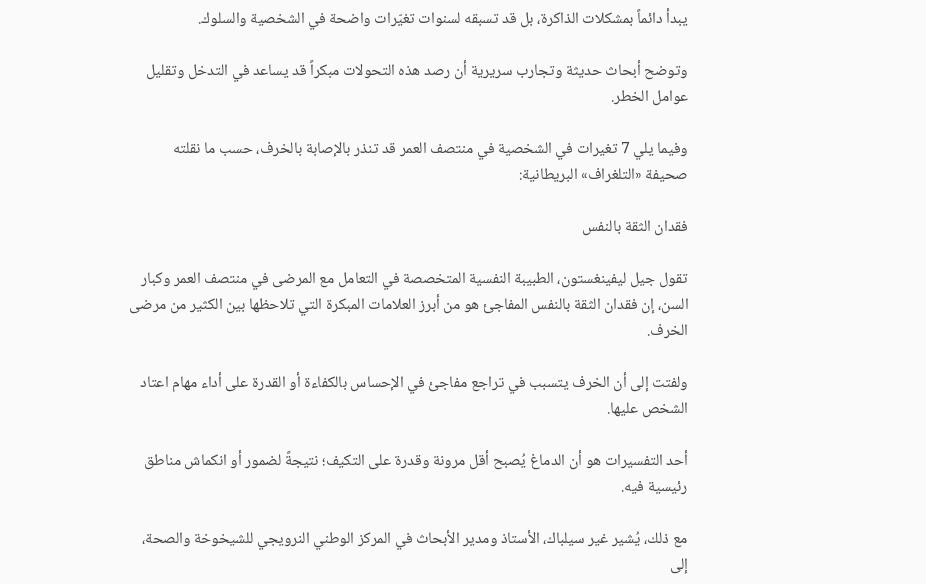يبدأ دائماً بمشكلات الذاكرة، بل قد تسبقه لسنوات تغيّرات واضحة في الشخصية والسلوك.

وتوضح أبحاث حديثة وتجارب سريرية أن رصد هذه التحولات مبكراً قد يساعد في التدخل وتقليل عوامل الخطر.

وفيما يلي 7 تغيرات في الشخصية في منتصف العمر قد تنذر بالإصابة بالخرف، حسب ما نقلته صحيفة «التلغراف» البريطانية:

فقدان الثقة بالنفس

تقول جيل ليفينغستون، الطبيبة النفسية المتخصصة في التعامل مع المرضى في منتصف العمر وكبار السن، إن فقدان الثقة بالنفس المفاجئ هو من أبرز العلامات المبكرة التي تلاحظها بين الكثير من مرضى الخرف.

ولفتت إلى أن الخرف يتسبب في تراجع مفاجئ في الإحساس بالكفاءة أو القدرة على أداء مهام اعتاد الشخص عليها.

أحد التفسيرات هو أن الدماغ يُصبح أقل مرونة وقدرة على التكيف؛ نتيجةً لضمور أو انكماش مناطق رئيسية فيه.

مع ذلك، يُشير غير سيلباك، الأستاذ ومدير الأبحاث في المركز الوطني النرويجي للشيخوخة والصحة، إلى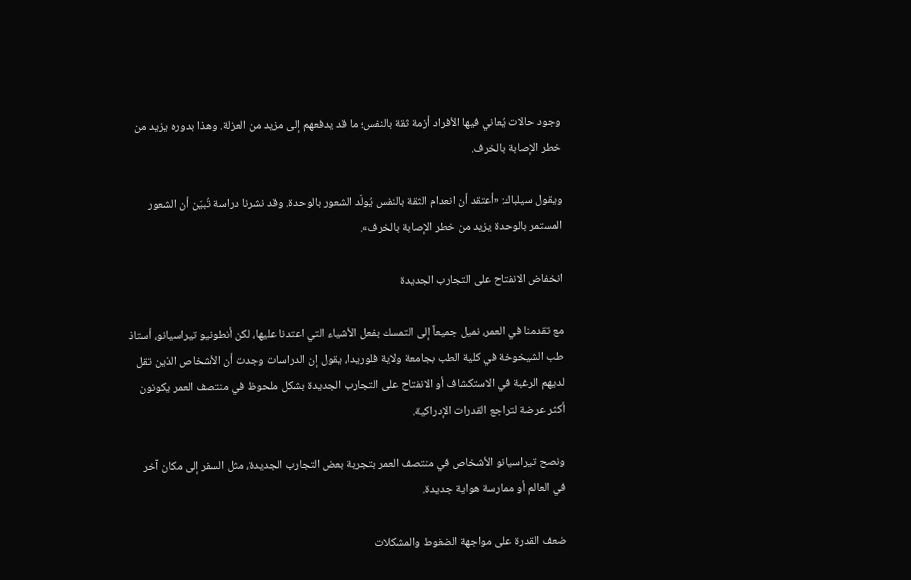وجود حالات يُعاني فيها الأفراد أزمة ثقة بالنفس؛ ما قد يدفعهم إلى مزيد من العزلة. وهذا بدوره يزيد من خطر الإصابة بالخرف.

ويقول سيلباك: «أعتقد أن انعدام الثقة بالنفس يُولّد الشعور بالوحدة. وقد نشرنا دراسة تُبيّن أن الشعور المستمر بالوحدة يزيد من خطر الإصابة بالخرف».

انخفاض الانفتاح على التجارب الجديدة

مع تقدمنا في العمر، نميل جميعاً إلى التمسك بفعل الأشياء التي اعتدنا عليها، لكن أنطونيو تيراسيانو، أستاذ طب الشيخوخة في كلية الطب بجامعة ولاية فلوريدا، يقول إن الدراسات وجدت أن الأشخاص الذين تقل لديهم الرغبة في الاستكشاف أو الانفتاح على التجارب الجديدة بشكل ملحوظ في منتصف العمر يكونون أكثر عرضة لتراجع القدرات الإدراكية.

ونصح تيراسيانو الأشخاص في منتصف العمر بتجربة بعض التجارب الجديدة، مثل السفر إلى مكان آخر في العالم أو ممارسة هواية جديدة.

ضعف القدرة على مواجهة الضغوط والمشكلات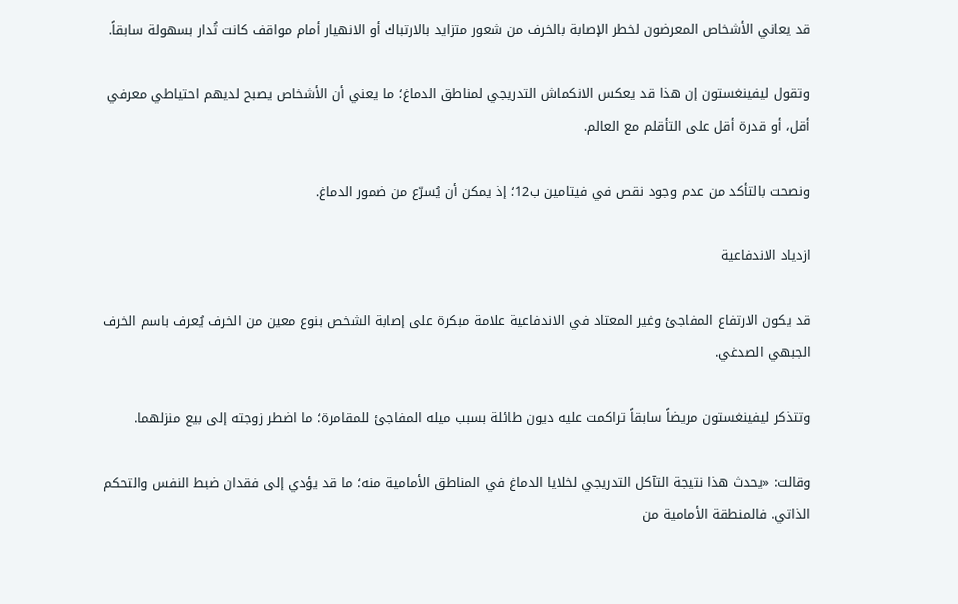قد يعاني الأشخاص المعرضون لخطر الإصابة بالخرف من شعور متزايد بالارتباك أو الانهيار أمام مواقف كانت تُدار بسهولة سابقاً.

وتقول ليفينغستون إن هذا قد يعكس الانكماش التدريجي لمناطق الدماغ؛ ما يعني أن الأشخاص يصبح لديهم احتياطي معرفي أقل، أو قدرة أقل على التأقلم مع العالم.

ونصحت بالتأكد من عدم وجود نقص في فيتامين ب12؛ إذ يمكن أن يُسرّع من ضمور الدماغ.

ازدياد الاندفاعية

قد يكون الارتفاع المفاجئ وغير المعتاد في الاندفاعية علامة مبكرة على إصابة الشخص بنوع معين من الخرف يُعرف باسم الخرف الجبهي الصدغي.

وتتذكر ليفينغستون مريضاً سابقاً تراكمت عليه ديون طائلة بسبب ميله المفاجئ للمقامرة؛ ما اضطر زوجته إلى بيع منزلهما.

وقالت: «يحدث هذا نتيجة التآكل التدريجي لخلايا الدماغ في المناطق الأمامية منه؛ ما قد يؤدي إلى فقدان ضبط النفس والتحكم الذاتي. فالمنطقة الأمامية من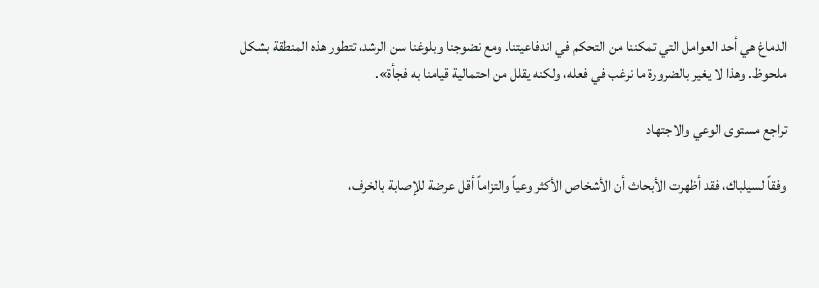الدماغ هي أحد العوامل التي تمكننا من التحكم في اندفاعيتنا. ومع نضوجنا وبلوغنا سن الرشد، تتطور هذه المنطقة بشكل ملحوظ. وهذا لا يغير بالضرورة ما نرغب في فعله، ولكنه يقلل من احتمالية قيامنا به فجأة».

تراجع مستوى الوعي والاجتهاد

وفقاً لسيلباك، فقد أظهرت الأبحاث أن الأشخاص الأكثر وعياً والتزاماً أقل عرضة للإصابة بالخرف،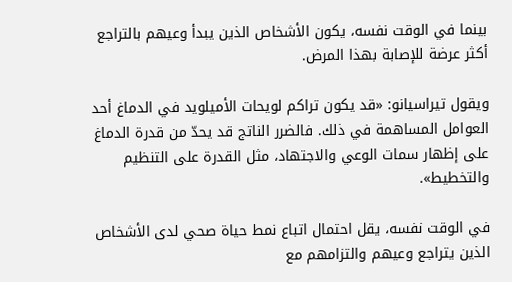بينما في الوقت نفسه، يكون الأشخاص الذين يبدأ وعيهم بالتراجع أكثر عرضة للإصابة بهذا المرض.

ويقول تيراسيانو: «قد يكون تراكم لويحات الأميلويد في الدماغ أحد العوامل المساهمة في ذلك. فالضرر الناتج قد يحدّ من قدرة الدماغ على إظهار سمات الوعي والاجتهاد، مثل القدرة على التنظيم والتخطيط».

في الوقت نفسه، يقل احتمال اتباع نمط حياة صحي لدى الأشخاص الذين يتراجع وعيهم والتزامهم مع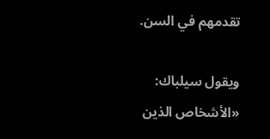تقدمهم في السن.

ويقول سيلباك: «الأشخاص الذين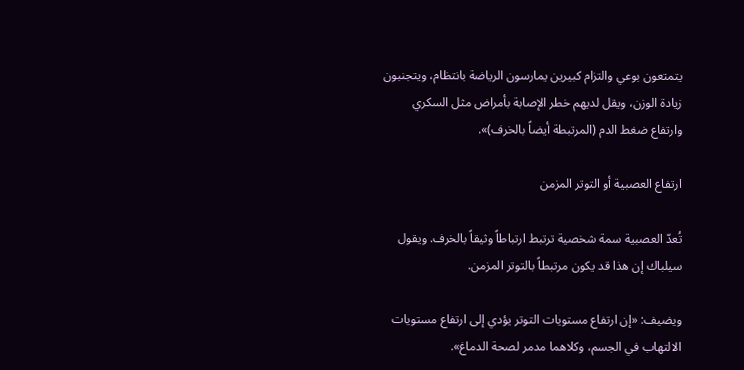يتمتعون بوعي والتزام كبيرين يمارسون الرياضة بانتظام، ويتجنبون زيادة الوزن، ويقل لديهم خطر الإصابة بأمراض مثل السكري وارتفاع ضغط الدم (المرتبطة أيضاً بالخرف)».

ارتفاع العصبية أو التوتر المزمن

تُعدّ العصبية سمة شخصية ترتبط ارتباطاً وثيقاً بالخرف. ويقول سيلباك إن هذا قد يكون مرتبطاً بالتوتر المزمن.

ويضيف: «إن ارتفاع مستويات التوتر يؤدي إلى ارتفاع مستويات الالتهاب في الجسم، وكلاهما مدمر لصحة الدماغ».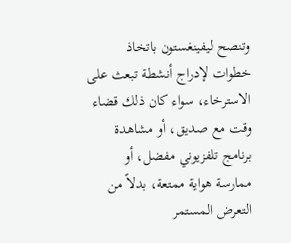وتنصح ليفينغستون باتخاذ خطوات لإدراج أنشطة تبعث على الاسترخاء، سواء كان ذلك قضاء وقت مع صديق، أو مشاهدة برنامج تلفزيوني مفضل، أو ممارسة هواية ممتعة، بدلاً من التعرض المستمر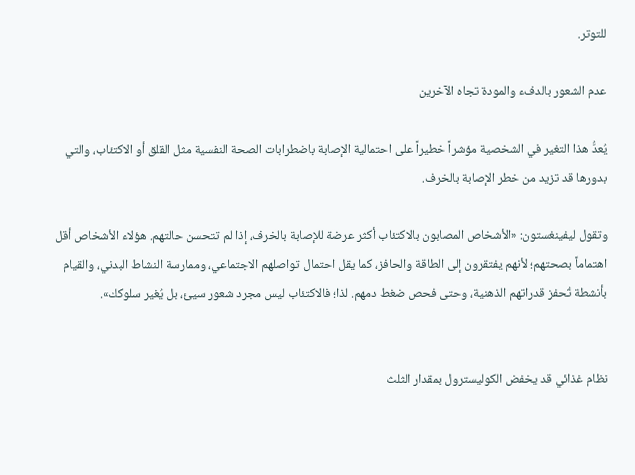للتوتر.

عدم الشعور بالدفء والمودة تجاه الآخرين

يُعدُّ هذا التغير في الشخصية مؤشراً خطيراً على احتمالية الإصابة باضطرابات الصحة النفسية مثل القلق أو الاكتئاب، والتي بدورها قد تزيد من خطر الإصابة بالخرف.

وتقول ليفينغستون: «الأشخاص المصابون بالاكتئاب أكثر عرضة للإصابة بالخرف، إذا لم تتحسن حالتهم. هؤلاء الأشخاص أقل اهتماماً بصحتهم؛ لأنهم يفتقرون إلى الطاقة والحافز، كما يقل احتمال تواصلهم الاجتماعي، وممارسة النشاط البدني، والقيام بأنشطة تُحفز قدراتهم الذهنية، وحتى فحص ضغط دمهم. لذا؛ فالاكتئاب ليس مجرد شعور سيئ، بل يُغير سلوكك».


نظام غذائي قد يخفض الكوليسترول بمقدار الثلث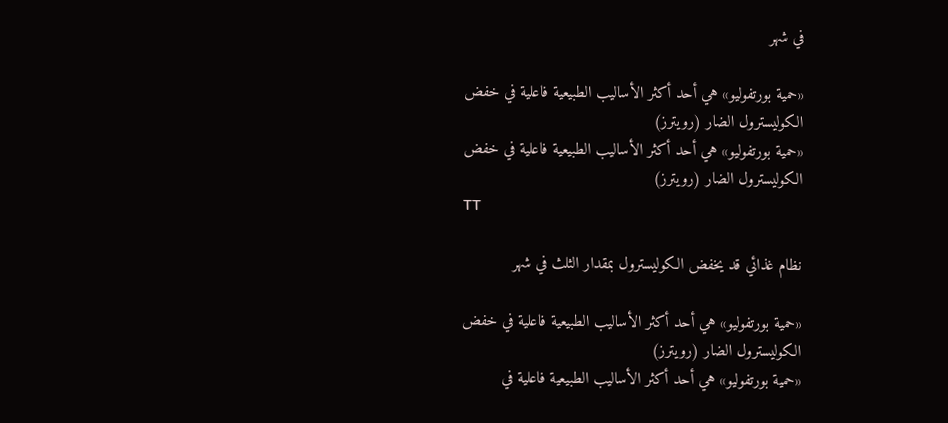في شهر

«حمية بورتفوليو» هي أحد أكثر الأساليب الطبيعية فاعلية في خفض الكوليسترول الضار (رويترز)
«حمية بورتفوليو» هي أحد أكثر الأساليب الطبيعية فاعلية في خفض الكوليسترول الضار (رويترز)
TT

نظام غذائي قد يخفض الكوليسترول بمقدار الثلث في شهر

«حمية بورتفوليو» هي أحد أكثر الأساليب الطبيعية فاعلية في خفض الكوليسترول الضار (رويترز)
«حمية بورتفوليو» هي أحد أكثر الأساليب الطبيعية فاعلية في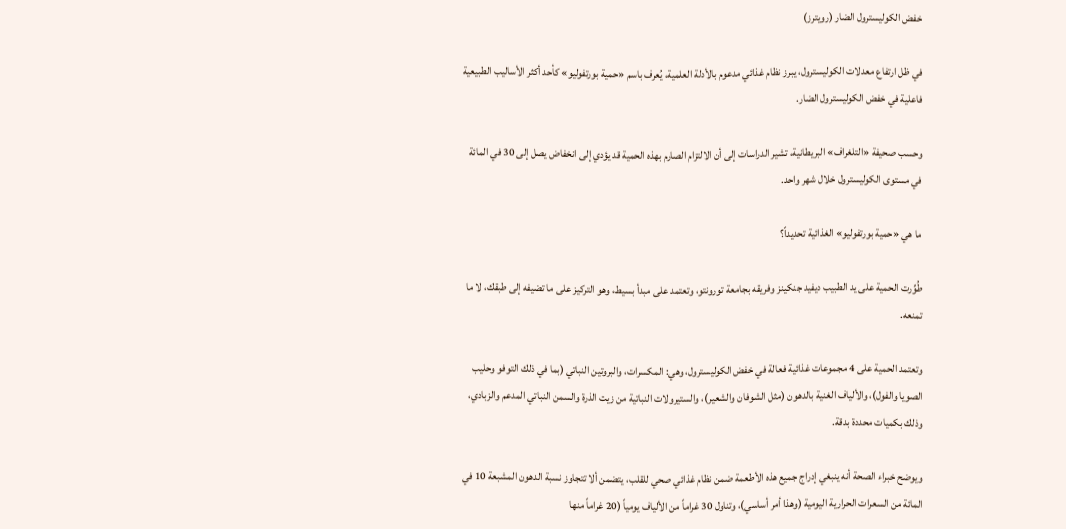خفض الكوليسترول الضار (رويترز)

في ظل ارتفاع معدلات الكوليسترول، يبرز نظام غذائي مدعوم بالأدلة العلمية، يُعرف باسم «حمية بورتفوليو» كأحد أكثر الأساليب الطبيعية فاعلية في خفض الكوليسترول الضار.

وحسب صحيفة «التلغراف» البريطانية، تشير الدراسات إلى أن الالتزام الصارم بهذه الحمية قد يؤدي إلى انخفاض يصل إلى 30 في المائة في مستوى الكوليسترول خلال شهر واحد.

ما هي «حمية بورتفوليو» الغذائية تحديداً؟

طُوِّرت الحمية على يد الطبيب ديفيد جنكينز وفريقه بجامعة تورونتو، وتعتمد على مبدأ بسيط، وهو التركيز على ما تضيفه إلى طبقك، لا ما تمنعه.

وتعتمد الحمية على 4 مجموعات غذائية فعالة في خفض الكوليسترول، وهي: المكسرات، والبروتين النباتي (بما في ذلك التوفو وحليب الصويا والفول)، والألياف الغنية بالدهون (مثل الشوفان والشعير)، والستيرولات النباتية من زيت الذرة والسمن النباتي المدعم والزبادي، وذلك بكميات محددة بدقة.

ويوضح خبراء الصحة أنه ينبغي إدراج جميع هذه الأطعمة ضمن نظام غذائي صحي للقلب، يتضمن ألا تتجاوز نسبة الدهون المشبعة 10 في المائة من السعرات الحرارية اليومية (وهذا أمر أساسي)، وتناول 30 غراماً من الألياف يومياً (20 غراماً منها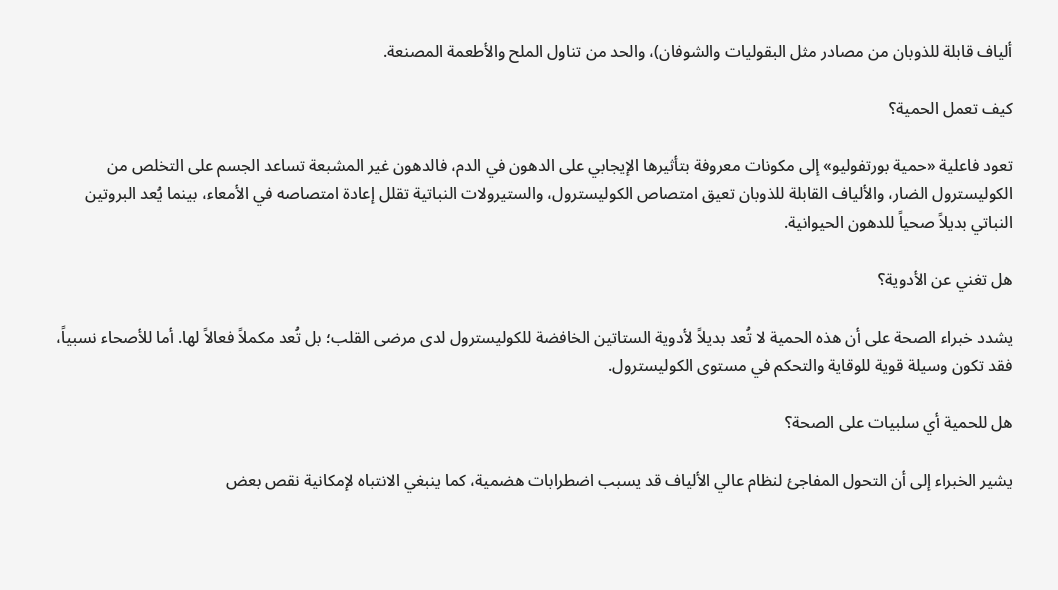ألياف قابلة للذوبان من مصادر مثل البقوليات والشوفان)، والحد من تناول الملح والأطعمة المصنعة.

كيف تعمل الحمية؟

تعود فاعلية «حمية بورتفوليو» إلى مكونات معروفة بتأثيرها الإيجابي على الدهون في الدم، فالدهون غير المشبعة تساعد الجسم على التخلص من الكوليسترول الضار، والألياف القابلة للذوبان تعيق امتصاص الكوليسترول، والستيرولات النباتية تقلل إعادة امتصاصه في الأمعاء، بينما يُعد البروتين النباتي بديلاً صحياً للدهون الحيوانية.

هل تغني عن الأدوية؟

يشدد خبراء الصحة على أن هذه الحمية لا تُعد بديلاً لأدوية الستاتين الخافضة للكوليسترول لدى مرضى القلب؛ بل تُعد مكملاً فعالاً لها. أما للأصحاء نسبياً، فقد تكون وسيلة قوية للوقاية والتحكم في مستوى الكوليسترول.

هل للحمية أي سلبيات على الصحة؟

يشير الخبراء إلى أن التحول المفاجئ لنظام عالي الألياف قد يسبب اضطرابات هضمية، كما ينبغي الانتباه لإمكانية نقص بعض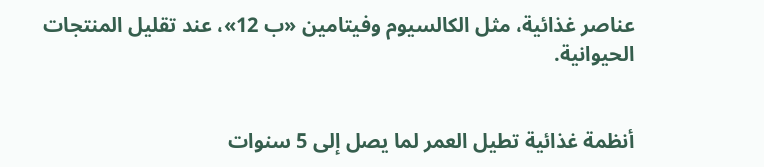عناصر غذائية، مثل الكالسيوم وفيتامين «ب 12»، عند تقليل المنتجات الحيوانية.


أنظمة غذائية تطيل العمر لما يصل إلى 5 سنوات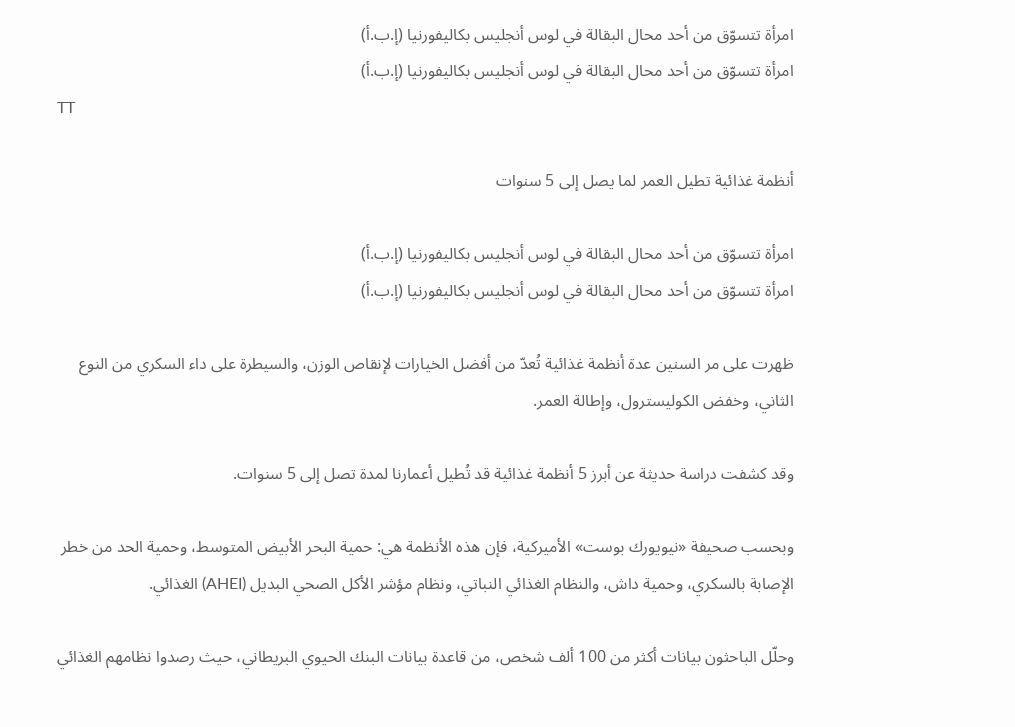امرأة تتسوّق من أحد محال البقالة في لوس أنجليس بكاليفورنيا (إ.ب.أ)
امرأة تتسوّق من أحد محال البقالة في لوس أنجليس بكاليفورنيا (إ.ب.أ)
TT

أنظمة غذائية تطيل العمر لما يصل إلى 5 سنوات

امرأة تتسوّق من أحد محال البقالة في لوس أنجليس بكاليفورنيا (إ.ب.أ)
امرأة تتسوّق من أحد محال البقالة في لوس أنجليس بكاليفورنيا (إ.ب.أ)

ظهرت على مر السنين عدة أنظمة غذائية تُعدّ من أفضل الخيارات لإنقاص الوزن، والسيطرة على داء السكري من النوع الثاني، وخفض الكوليسترول، وإطالة العمر.

وقد كشفت دراسة حديثة عن أبرز 5 أنظمة غذائية قد تُطيل أعمارنا لمدة تصل إلى 5 سنوات.

وبحسب صحيفة «نيويورك بوست» الأميركية، فإن هذه الأنظمة هي: حمية البحر الأبيض المتوسط، وحمية الحد من خطر الإصابة بالسكري، وحمية داش، والنظام الغذائي النباتي، ونظام مؤشر الأكل الصحي البديل (AHEI) الغذائي.

وحلّل الباحثون بيانات أكثر من 100 ألف شخص، من قاعدة بيانات البنك الحيوي البريطاني، حيث رصدوا نظامهم الغذائي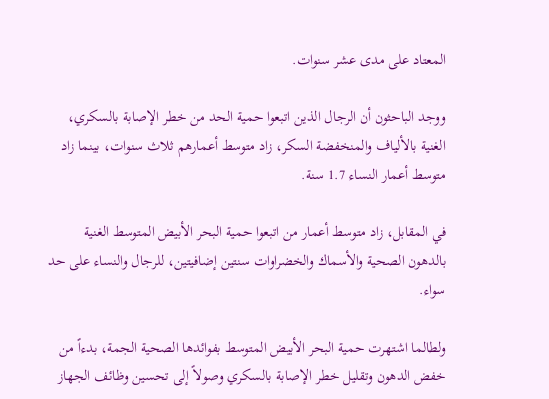المعتاد على مدى عشر سنوات.

ووجد الباحثون أن الرجال الذين اتبعوا حمية الحد من خطر الإصابة بالسكري، الغنية بالألياف والمنخفضة السكر، زاد متوسط أعمارهم ثلاث سنوات، بينما زاد متوسط أعمار النساء 1.7 سنة.

في المقابل، زاد متوسط أعمار من اتبعوا حمية البحر الأبيض المتوسط الغنية بالدهون الصحية والأسماك والخضراوات سنتين إضافيتين، للرجال والنساء على حد سواء.

ولطالما اشتهرت حمية البحر الأبيض المتوسط بفوائدها الصحية الجمة، بدءاً من خفض الدهون وتقليل خطر الإصابة بالسكري وصولاً إلى تحسين وظائف الجهاز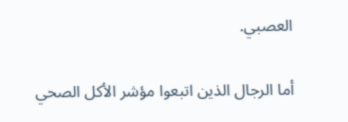العصبي.

أما الرجال الذين اتبعوا مؤشر الأكل الصحي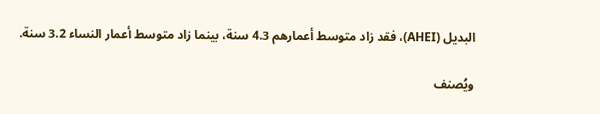البديل (AHEI)، فقد زاد متوسط أعمارهم 4.3 سنة، بينما زاد متوسط أعمار النساء 3.2 سنة.

ويُصنف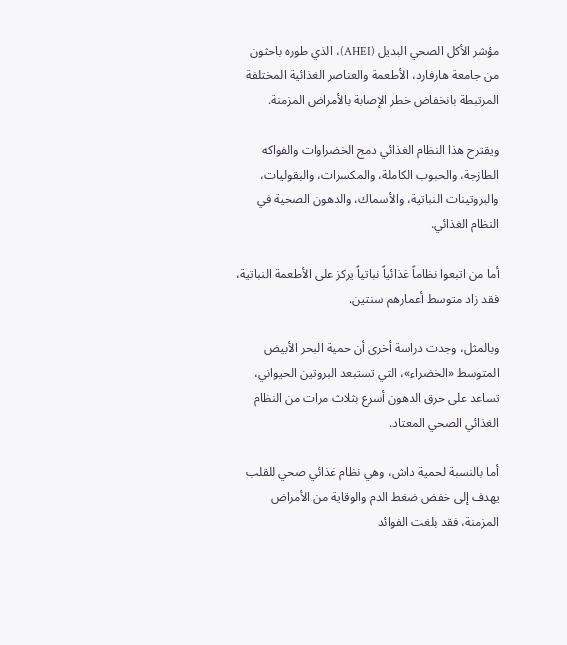مؤشر الأكل الصحي البديل (AHEI)، الذي طوره باحثون من جامعة هارفارد، الأطعمة والعناصر الغذائية المختلفة المرتبطة بانخفاض خطر الإصابة بالأمراض المزمنة.

ويقترح هذا النظام الغذائي دمج الخضراوات والفواكه الطازجة، والحبوب الكاملة، والمكسرات، والبقوليات، والبروتينات النباتية، والأسماك، والدهون الصحية في النظام الغذائي.

أما من اتبعوا نظاماً غذائياً نباتياً يركز على الأطعمة النباتية، فقد زاد متوسط أعمارهم سنتين.

وبالمثل، وجدت دراسة أخرى أن حمية البحر الأبيض المتوسط «الخضراء»، التي تستبعد البروتين الحيواني، تساعد على حرق الدهون أسرع بثلاث مرات من النظام الغذائي الصحي المعتاد.

أما بالنسبة لحمية داش، وهي نظام غذائي صحي للقلب يهدف إلى خفض ضغط الدم والوقاية من الأمراض المزمنة، فقد بلغت الفوائد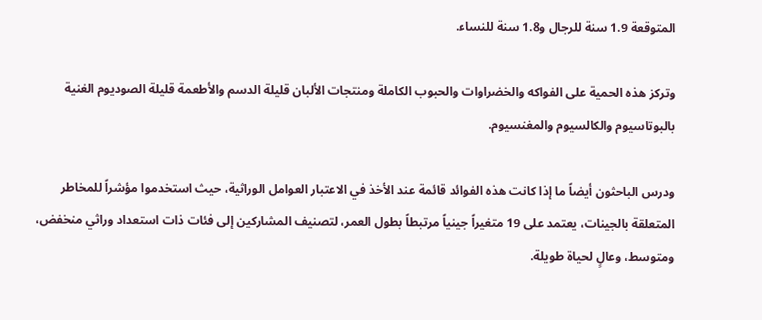المتوقعة 1.9 سنة للرجال و1.8 سنة للنساء.

وتركز هذه الحمية على الفواكه والخضراوات والحبوب الكاملة ومنتجات الألبان قليلة الدسم والأطعمة قليلة الصوديوم الغنية بالبوتاسيوم والكالسيوم والمغنسيوم.

ودرس الباحثون أيضاً ما إذا كانت هذه الفوائد قائمة عند الأخذ في الاعتبار العوامل الوراثية، حيث استخدموا مؤشراً للمخاطر المتعلقة بالجينات، يعتمد على 19 متغيراً جينياً مرتبطاً بطول العمر، لتصنيف المشاركين إلى فئات ذات استعداد وراثي منخفض، ومتوسط، وعالٍ لحياة طويلة.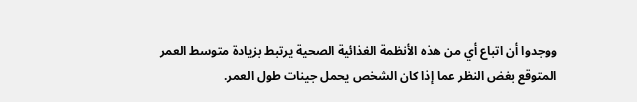ووجدوا أن اتباع أي من هذه الأنظمة الغذائية الصحية يرتبط بزيادة متوسط العمر المتوقع بغض النظر عما إذا كان الشخص يحمل جينات طول العمر.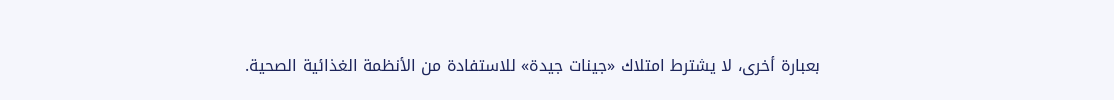بعبارة أخرى، لا يشترط امتلاك «جينات جيدة» للاستفادة من الأنظمة الغذائية الصحية.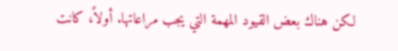لكن هناك بعض القيود المهمة التي يجب مراعاتها. أولاً، كانت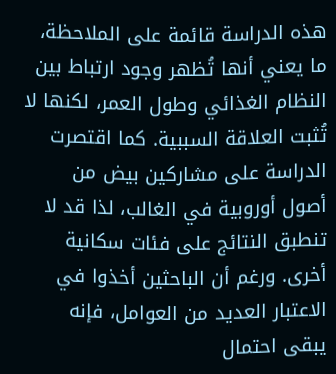هذه الدراسة قائمة على الملاحظة، ما يعني أنها تُظهر وجود ارتباط بين النظام الغذائي وطول العمر، لكنها لا تُثبت العلاقة السببية. كما اقتصرت الدراسة على مشاركين بيض من أصول أوروبية في الغالب، لذا قد لا تنطبق النتائج على فئات سكانية أخرى. ورغم أن الباحثين أخذوا في الاعتبار العديد من العوامل، فإنه يبقى احتمال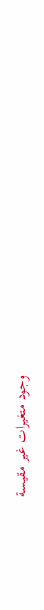وجود متغيرات غير مقيسة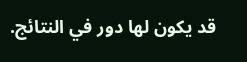قد يكون لها دور في النتائج.